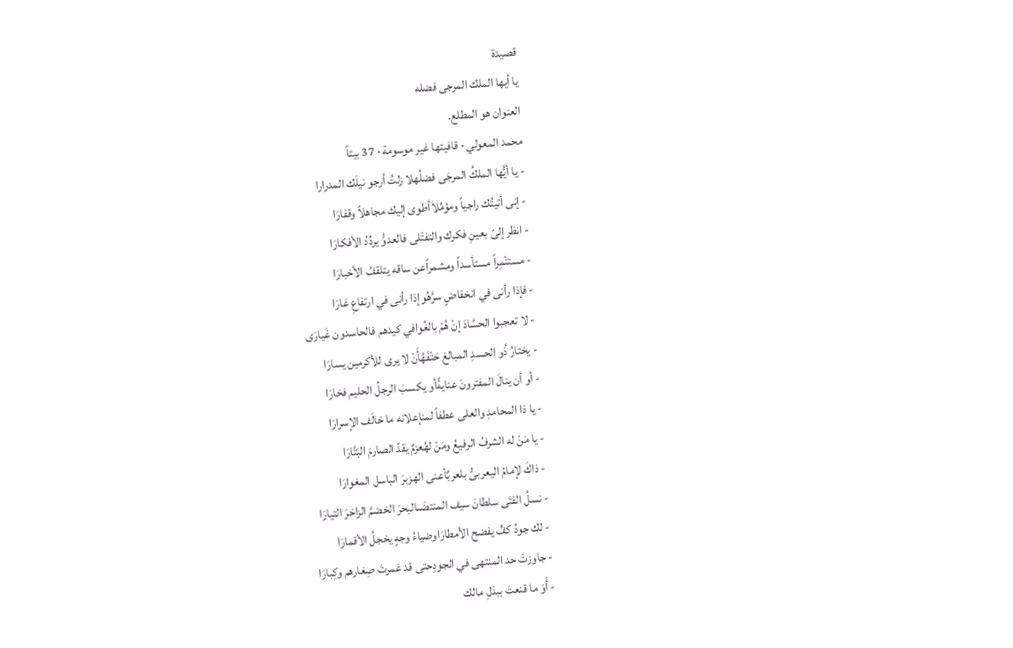قصيدة
يا أيها الملك المرجى فضله
العنوان هو المطلع.
محمد المعولي · قافيتها غير موسومة · 37 بيتاً
- يا أيُّها الملكُ المرجَى فضلُهلا زلتُ أرجو نيلَك المدرارا
- إنى أتيتُك راجياً ومؤمِّلاَأطوى إليك مجاهلاً وقفارَا
- انظر إلىّ بعينِ فكرك والتفتْلى فالعدوُّ يردِّدُ الأفكارَا
- مستنْمِراً مستأسداً ومشمراًعن ساقه يتلقفُ الأخبارَا
- فإذا رأنى في انخفاضٍ سرَّهُوإذا رأنى في ارتفاعِ غارَا
- لا تعجبوا الحسَّادَ إنْ هُمْ بالغُوافي كيدهم فالحاسدون غَيارَى
- يختارُ ذُو الحسدِ المبالغ حَتْفَهُأَنْ لا يرى للأكرمين يسارَا
- أو أن ينالَ المفترونَ عنايةًأو يكسبَ الرجلُ الحليم فخارَا
- يا ذا المحامدِ والعلى عطفاً لمنإعلانه ما خالَف الإسرارَا
- يا مَنْ له الشرفُ الرفيعُ ومَنْ لهُعزمٌ يقدّ الصارمَ البَتَّارَا
- ذاكَ لإمامُ اليعربىُّ بلعربٌأعنى الهزبرَ الباسل المغوارَا
- نسلُ الفتَى سلطانَ سيف المنتضَىالبحرَ الخضمَّ الزاخرَ التيارَا
- لك جودُ كفٍّ يفضح الأمطارَاوضياءُ وجهٍ يخجلُ الأقمارَا
- جاوزتْ حد المنتهى في الجودِحتى قد غمرتَ صِغارهم وكِبارَا
- أَوَ ما قنعتَ ببذلِ مالك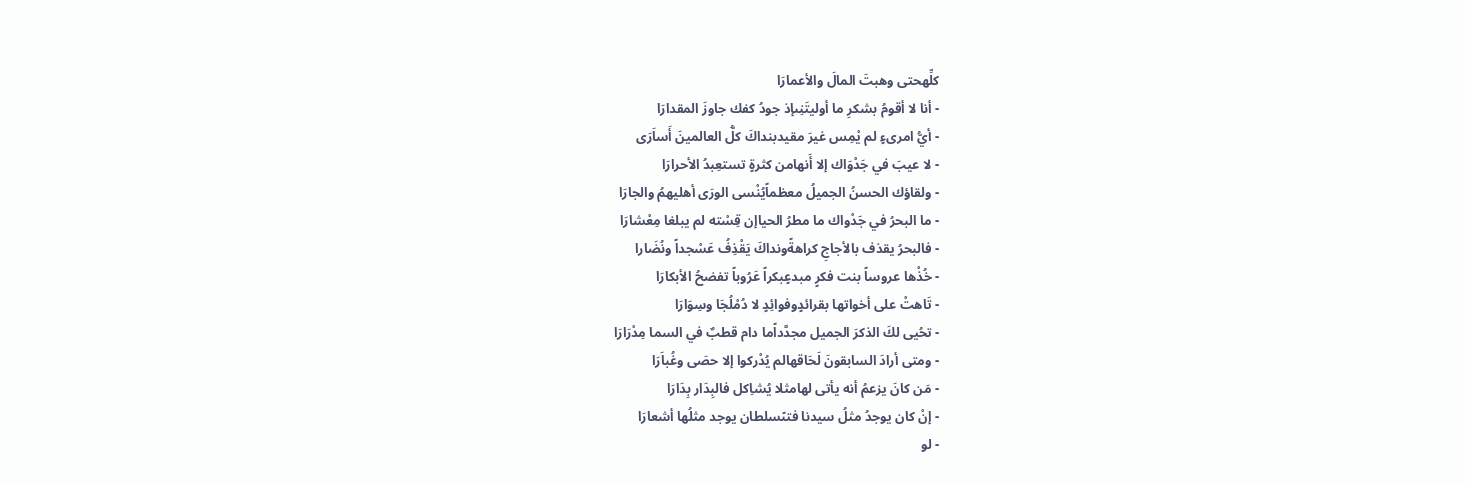كلِّهحتى وهبتَ المالَ والأعمارَا
- أنا لا أقومُ بشكرِ ما أوليتَنِىإذ جودُ كفك جاوزَ المقدارَا
- أيُّ امرىءٍ لم يْمِس غيرَ مقيدبنداكَ كلُّ العالمينَ أَساَرَى
- لا عيبَ في جَدْوَاك إلا أَنهامن كثرةٍ تستعِبدُ الأحرارَا
- ولقاؤك الحسنُ الجميلُ معظماًيُنْسى الورَى أهليهمُ والجارَا
- ما البحرُ في جَدْواك ما مطرُ الحياإن قِسْته لم يبلغا مِعْشارَا
- فالبحرُ يقذف بالأجاجِ كراهةًونداكَ يَقْذِفُ عَسْجداً ونُضَارا
- خُذْها عروساً بنت فكرٍ مبدعٍبكراً عَرُوباً تفضحُ الأبكارَا
- تَاهتْ على أخواتها بقرائدٍوفوائِدٍ لا دُمْلُجَا وسِوَارَا
- تحُيى لكَ الذكرَ الجميل مجدَّداًما دام قطبٌ في السما مِدْرَارَا
- ومتى أرادَ السابقونَ لَحَاقهالم يُدْركوا إلا حصَى وغُباَرَا
- مَن كانَ يزعمُ أنه يأتى لهامثلا يُشاِكل فالبِدَار بِدَارَا
- إنْ كان يوجدُ مثلُ سيدنا فتىًسلطان يوجد مثلُها أشعارَا
- لو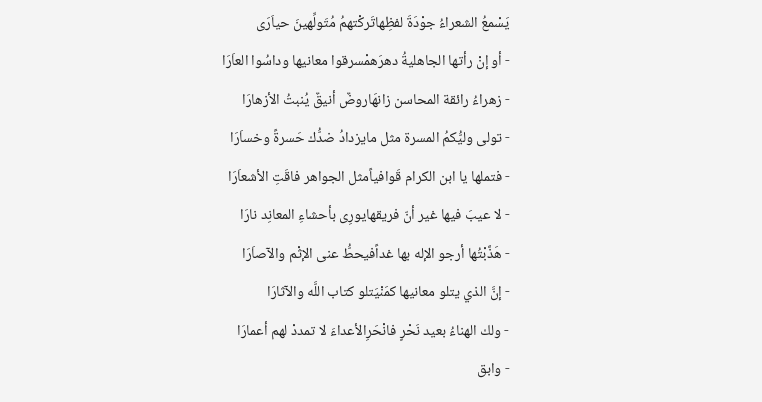يَسْمعُ الشعراءُ جوْدَةَ لفظِهاتَركْتهمُ مُتَولِّهينَ حياَرَى
- أو إنْ رأتها الجاهليةُ دهرَهمْسرقوا معانيها وداسُوا العاَرَا
- زهراءُ رائقة المحاسن زانهَاروضٌ أنيقٌ يُنبتُ الأزهارَا
- تولى وليُّكمُ المسرة مثل مايزدادُ ضدُّك حَسرةً وخساَرَا
- فتملها يا ابن الكرام قَوافياًمثل الجواهر فاقَتِ الأشعاَرَا
- لا عيبَ فيها غير أنّ فريقهايورِى بأحشاءِ المعانِد نارَا
- هَذَّبْتُها أرجو الإله بها غداًفيحطُّ عنى الإثْم والآصاَرَا
- إنَّ الذي يتلو معانيها كمَنْيَتلو كتاب اللَّه والآثارَا
- ولك الهناءُ بعيد نَحْرٍ فانْحَرِالأعداءَ لا تمددْ لهم أعمارَا
- وابق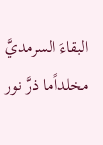البقاءَ السرمديَّ مخلداًما ذرَّ نور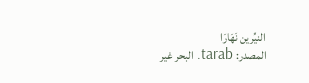النيِّرين نَهَارَا
المصدر: tarab. البحر غير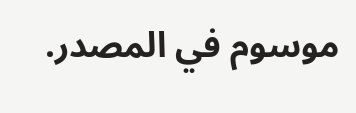موسوم في المصدر.